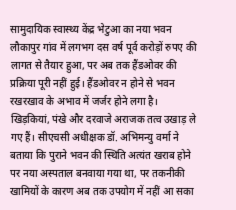सामुदायिक स्वास्थ्य केंद्र भेटुआ का नया भवन लौकापुर गांव में लगभग दस वर्ष पूर्व करोड़ों रुपए की लागत से तैयार हुआ, पर अब तक हैंडओवर की प्रक्रिया पूरी नहीं हुई। हैंडओवर न होने से भवन रखरखाव के अभाव में जर्जर होने लगा है। खिड़कियां, पंखे और दरवाजे अराजक तत्व उखाड़ ले गए हैं। सीएचसी अधीक्षक डॉ. अभिमन्यु वर्मा ने बताया कि पुराने भवन की स्थिति अत्यंत खराब होने पर नया अस्पताल बनवाया गया था, पर तकनीकी खामियों के कारण अब तक उपयोग में नहीं आ सका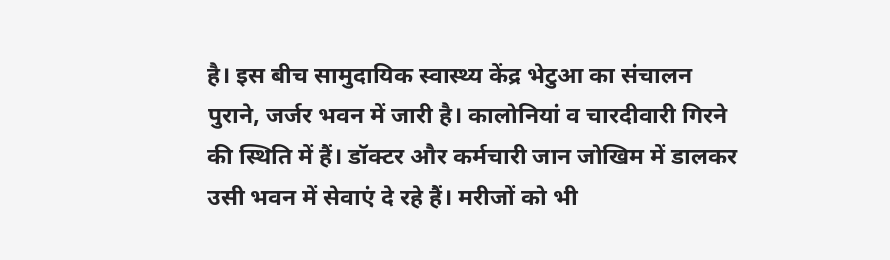है। इस बीच सामुदायिक स्वास्थ्य केंद्र भेटुआ का संचालन पुराने, जर्जर भवन में जारी है। कालोनियां व चारदीवारी गिरने की स्थिति में हैं। डॉक्टर और कर्मचारी जान जोखिम में डालकर उसी भवन में सेवाएं दे रहे हैं। मरीजों को भी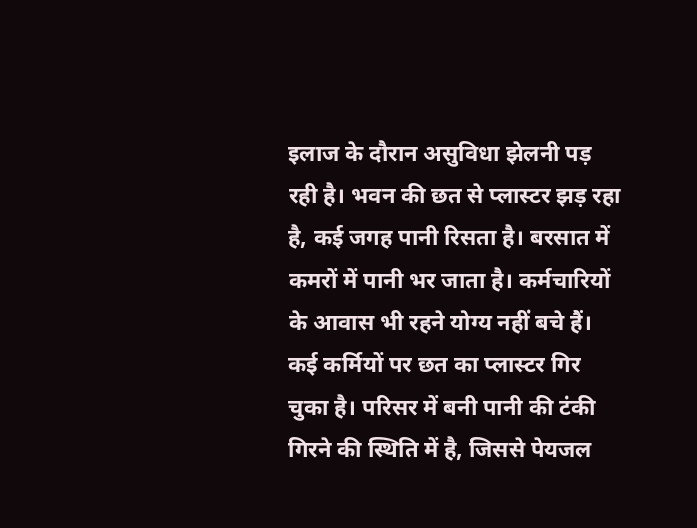इलाज के दौरान असुविधा झेलनी पड़ रही है। भवन की छत से प्लास्टर झड़ रहा है, कई जगह पानी रिसता है। बरसात में कमरों में पानी भर जाता है। कर्मचारियों के आवास भी रहने योग्य नहीं बचे हैं। कई कर्मियों पर छत का प्लास्टर गिर चुका है। परिसर में बनी पानी की टंकी गिरने की स्थिति में है, जिससे पेयजल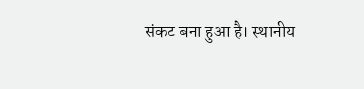संकट बना हुआ है। स्थानीय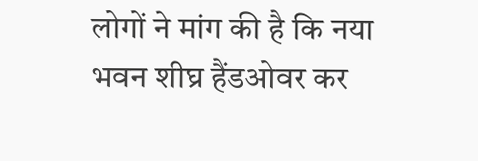लोगों ने मांग की है कि नया भवन शीघ्र हैंडओवर कर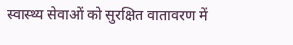स्वास्थ्य सेवाओं को सुरक्षित वातावरण में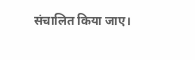संचालित किया जाए।